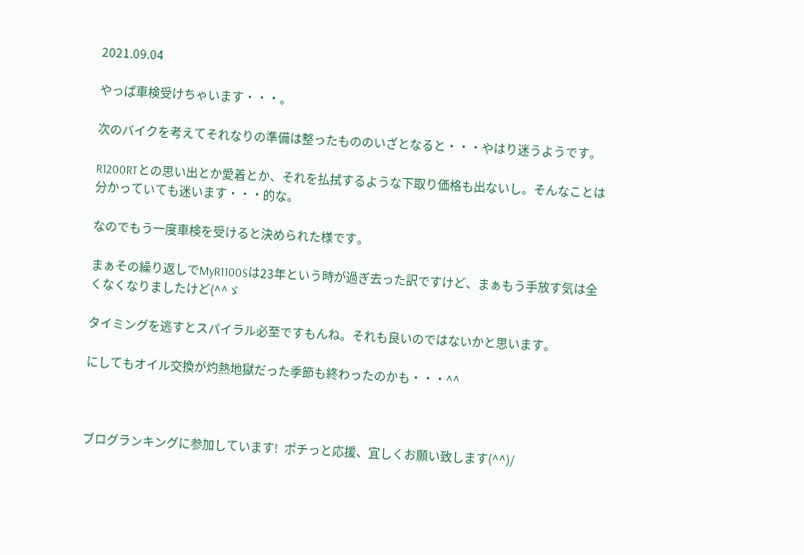2021.09.04

やっぱ車検受けちゃいます・・・。

次のバイクを考えてそれなりの準備は整ったもののいざとなると・・・やはり迷うようです。

R1200RTとの思い出とか愛着とか、それを払拭するような下取り価格も出ないし。そんなことは分かっていても迷います・・・的な。

なのでもう一度車検を受けると決められた様です。

まぁその繰り返しでMyR1100Sは23年という時が過ぎ去った訳ですけど、まぁもう手放す気は全くなくなりましたけど(^^ゞ

タイミングを逃すとスパイラル必至ですもんね。それも良いのではないかと思います。

にしてもオイル交換が灼熱地獄だった季節も終わったのかも・・・^^



ブログランキングに参加しています!  ポチっと応援、宜しくお願い致します(^^)/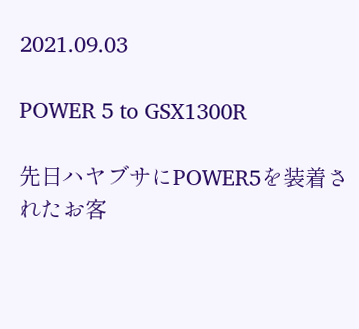2021.09.03

POWER 5 to GSX1300R

先日ハヤブサにPOWER5を装着されたお客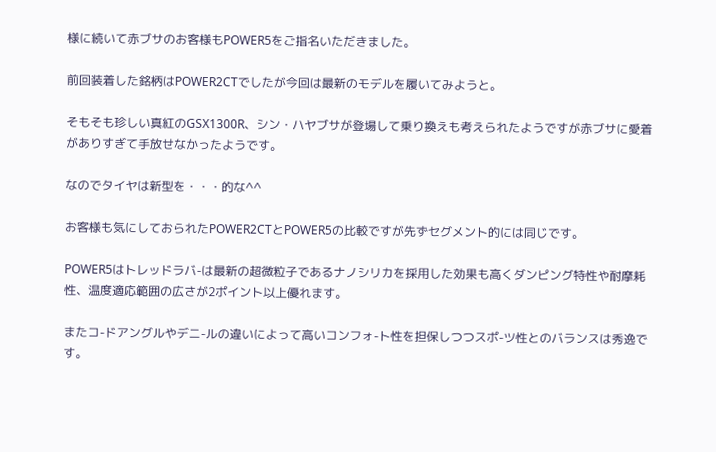様に続いて赤ブサのお客様もPOWER5をご指名いただきました。

前回装着した銘柄はPOWER2CTでしたが今回は最新のモデルを履いてみようと。

そもそも珍しい真紅のGSX1300R、シン・ハヤブサが登場して乗り換えも考えられたようですが赤ブサに愛着がありすぎて手放せなかったようです。

なのでタイヤは新型を・・・的な^^

お客様も気にしておられたPOWER2CTとPOWER5の比較ですが先ずセグメント的には同じです。

POWER5はトレッドラバ-は最新の超微粒子であるナノシリカを採用した効果も高くダンピング特性や耐摩耗性、温度適応範囲の広さが2ポイント以上優れます。

またコ-ドアングルやデニ-ルの違いによって高いコンフォ-ト性を担保しつつスポ-ツ性とのバランスは秀逸です。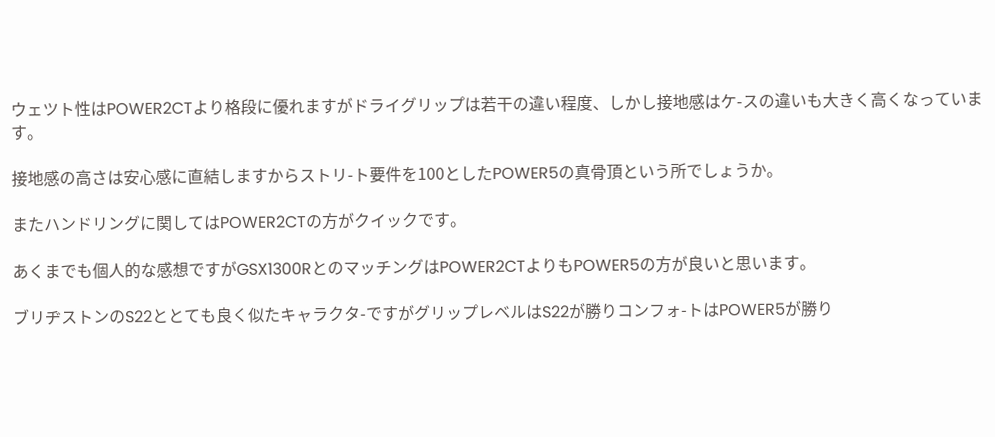ウェツト性はPOWER2CTより格段に優れますがドライグリップは若干の違い程度、しかし接地感はケ-スの違いも大きく高くなっています。

接地感の高さは安心感に直結しますからストリ-ト要件を100としたPOWER5の真骨頂という所でしょうか。

またハンドリングに関してはPOWER2CTの方がクイックです。

あくまでも個人的な感想ですがGSX1300RとのマッチングはPOWER2CTよりもPOWER5の方が良いと思います。

ブリヂストンのS22ととても良く似たキャラクタ-ですがグリップレベルはS22が勝りコンフォ-トはPOWER5が勝り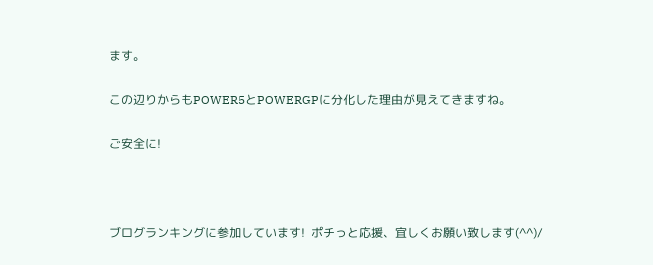ます。

この辺りからもPOWER5とPOWERGPに分化した理由が見えてきますね。

ご安全に!



ブログランキングに参加しています!  ポチっと応援、宜しくお願い致します(^^)/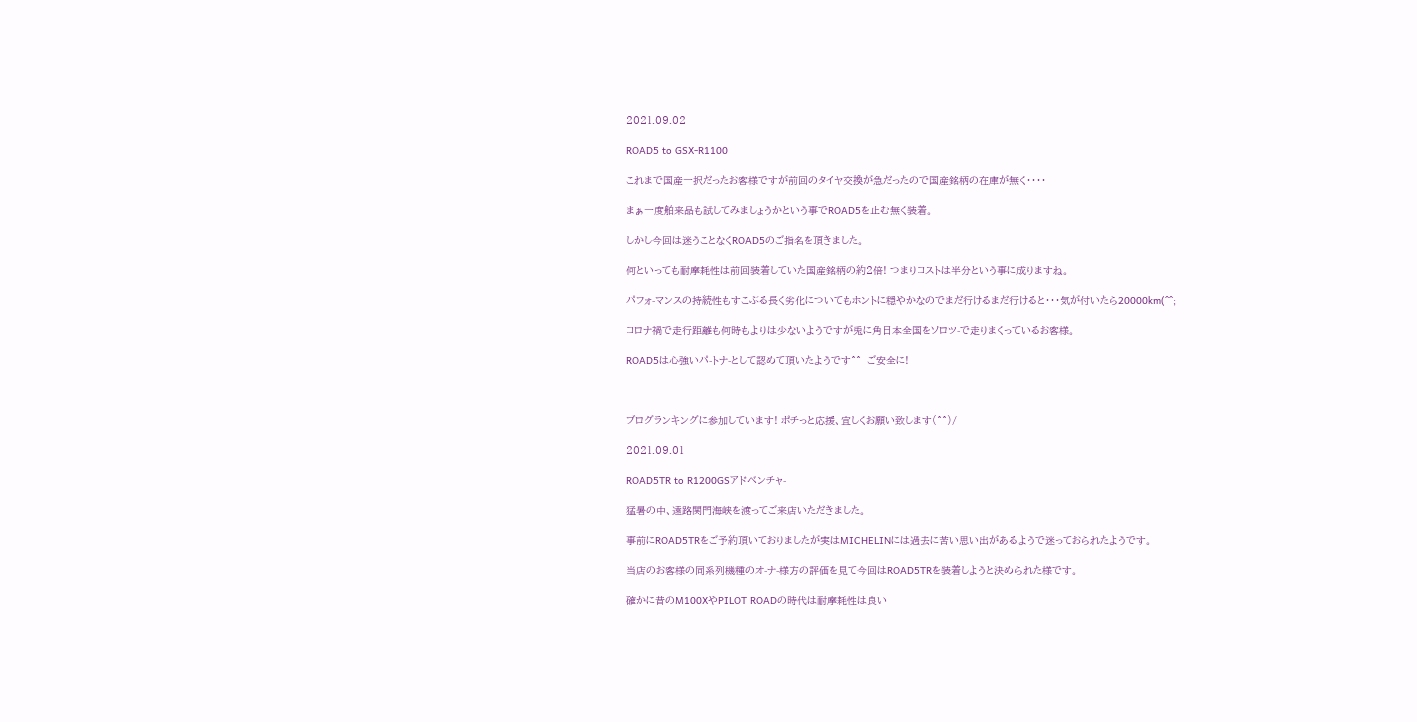2021.09.02

ROAD5 to GSX-R1100

これまで国産一択だったお客様ですが前回のタイヤ交換が急だったので国産銘柄の在庫が無く・・・・

まぁ一度舶来品も試してみましょうかという事でROAD5を止む無く装着。

しかし今回は迷うことなくROAD5のご指名を頂きました。

何といっても耐摩耗性は前回装着していた国産銘柄の約2倍! つまりコストは半分という事に成りますね。

パフォ-マンスの持続性もすこぶる長く劣化についてもホントに穏やかなのでまだ行けるまだ行けると・・・気が付いたら20000km(^^;

コロナ禍で走行距離も何時もよりは少ないようですが兎に角日本全国をソロツ-で走りまくっているお客様。

ROAD5は心強いパ-トナ-として認めて頂いたようです^^  ご安全に!



ブログランキングに参加しています! ポチっと応援、宜しくお願い致します(^^)/

2021.09.01

ROAD5TR to R1200GSアドベンチャ-

猛暑の中、遠路関門海峡を渡ってご来店いただきました。

事前にROAD5TRをご予約頂いておりましたが実はMICHELINには過去に苦い思い出があるようで迷っておられたようです。

当店のお客様の同系列機種のオ-ナ-様方の評価を見て今回はROAD5TRを装着しようと決められた様です。

確かに昔のM100XやPILOT ROADの時代は耐摩耗性は良い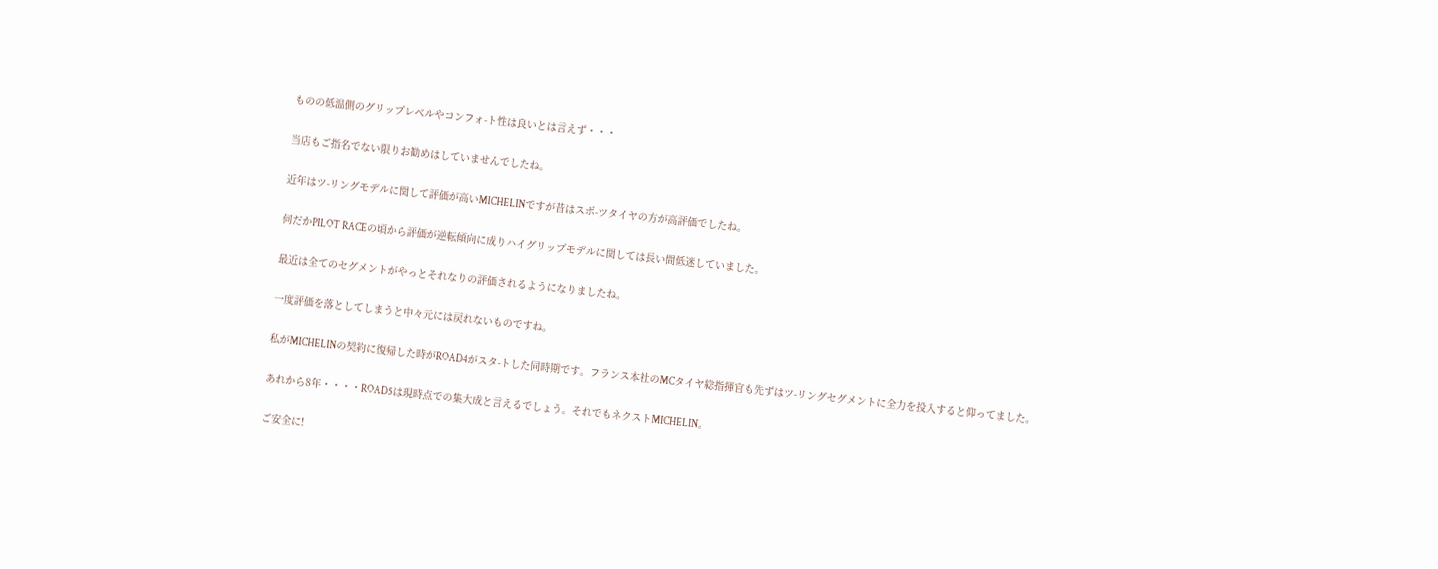ものの低温側のグリップレベルやコンフォ-ト性は良いとは言えず・・・

当店もご指名でない限りお勧めはしていませんでしたね。

近年はツ-リングモデルに関して評価が高いMICHELINですが昔はスポ-ツタイヤの方が高評価でしたね。

何だかPILOT RACEの頃から評価が逆転傾向に成りハイグリップモデルに関しては長い間低迷していました。

最近は全てのセグメントがやっとそれなりの評価されるようになりましたね。

一度評価を落としてしまうと中々元には戻れないものですね。

私がMICHELINの契約に復帰した時がROAD4がスタ-トした同時期です。フランス本社のMCタイヤ総指揮官も先ずはツ-リングセグメントに全力を投入すると仰ってました。

あれから8年・・・・ROAD5は現時点での集大成と言えるでしょう。それでもネクストMICHELIN。

ご安全に!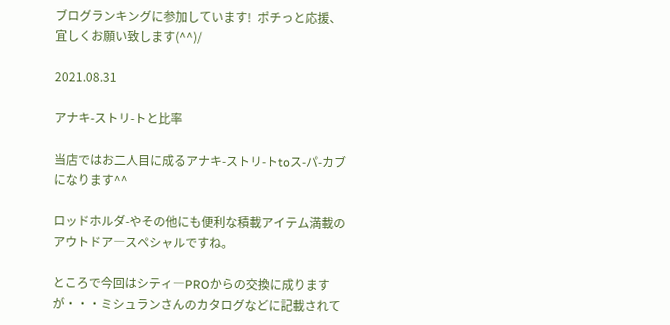ブログランキングに参加しています!  ポチっと応援、宜しくお願い致します(^^)/

2021.08.31

アナキ-ストリ-トと比率

当店ではお二人目に成るアナキ-ストリ-トtoス-パ-カブになります^^

ロッドホルダ-やその他にも便利な積載アイテム満載のアウトドア―スペシャルですね。

ところで今回はシティ―PROからの交換に成りますが・・・ミシュランさんのカタログなどに記載されて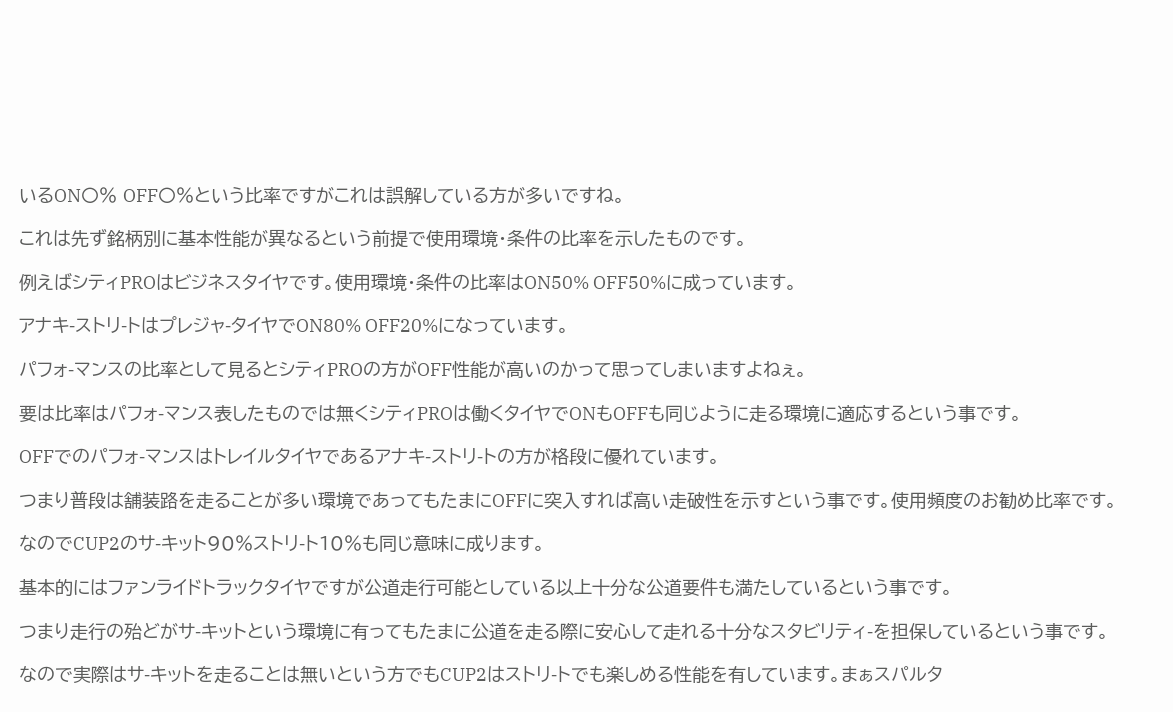いるON〇% OFF〇%という比率ですがこれは誤解している方が多いですね。

これは先ず銘柄別に基本性能が異なるという前提で使用環境・条件の比率を示したものです。

例えばシティPROはビジネスタイヤです。使用環境・条件の比率はON50% OFF50%に成っています。

アナキ-ストリ-トはプレジャ-タイヤでON80% OFF20%になっています。

パフォ-マンスの比率として見るとシティPROの方がOFF性能が高いのかって思ってしまいますよねぇ。

要は比率はパフォ-マンス表したものでは無くシティPROは働くタイヤでONもOFFも同じように走る環境に適応するという事です。

OFFでのパフォ-マンスはトレイルタイヤであるアナキ-ストリ-トの方が格段に優れています。

つまり普段は舗装路を走ることが多い環境であってもたまにOFFに突入すれば高い走破性を示すという事です。使用頻度のお勧め比率です。

なのでCUP2のサ-キット90%ストリ-ト10%も同じ意味に成ります。

基本的にはファンライドトラックタイヤですが公道走行可能としている以上十分な公道要件も満たしているという事です。

つまり走行の殆どがサ-キットという環境に有ってもたまに公道を走る際に安心して走れる十分なスタビリティ-を担保しているという事です。

なので実際はサ-キットを走ることは無いという方でもCUP2はストリ-トでも楽しめる性能を有しています。まぁスパルタ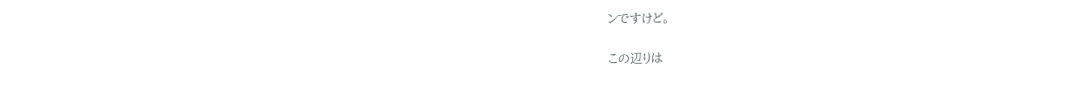ンですけど。

この辺りは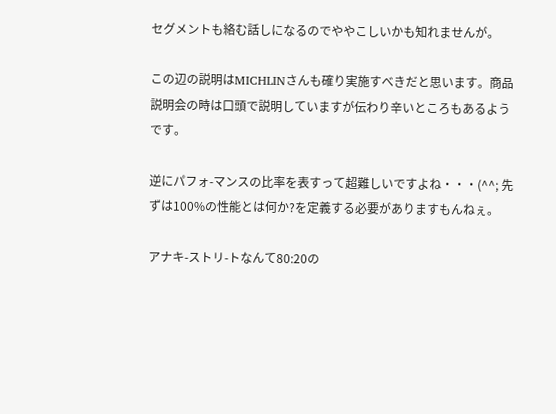セグメントも絡む話しになるのでややこしいかも知れませんが。

この辺の説明はMICHLINさんも確り実施すべきだと思います。商品説明会の時は口頭で説明していますが伝わり辛いところもあるようです。

逆にパフォ-マンスの比率を表すって超難しいですよね・・・(^^; 先ずは100%の性能とは何か?を定義する必要がありますもんねぇ。

アナキ-ストリ-トなんて80:20の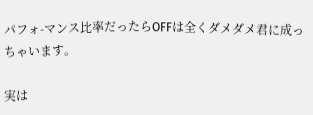パフォ-マンス比率だったらOFFは全くダメダメ君に成っちゃいます。

実は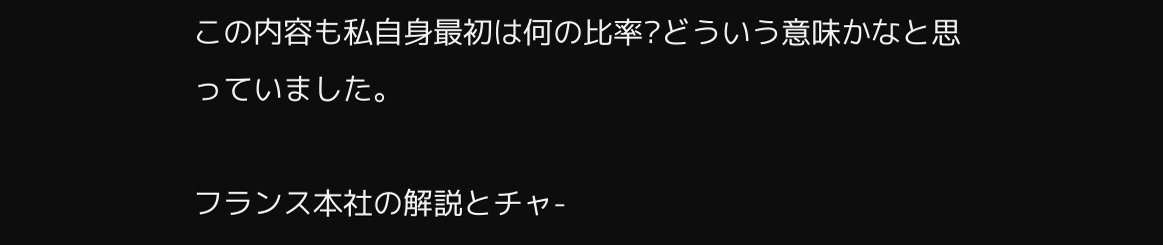この内容も私自身最初は何の比率?どういう意味かなと思っていました。

フランス本社の解説とチャ-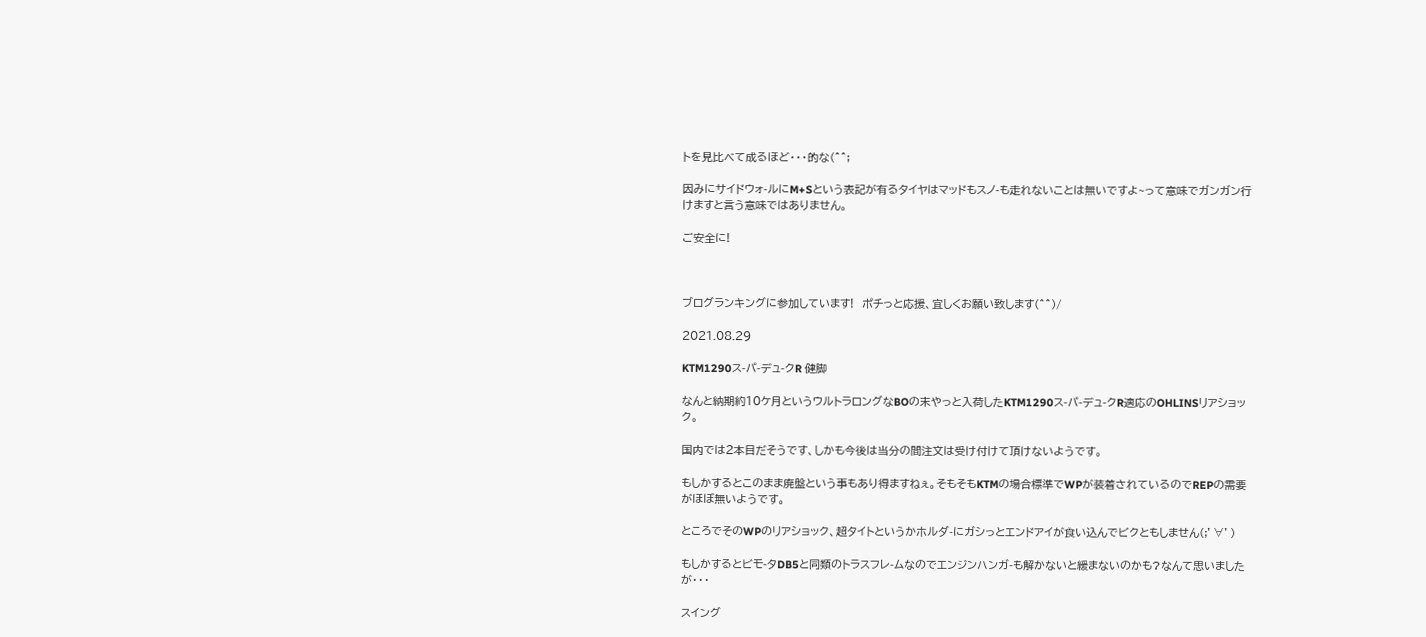トを見比べて成るほど・・・的な(^^;

因みにサイドウォ-ルにM+Sという表記が有るタイヤはマッドもスノ-も走れないことは無いですよ~って意味でガンガン行けますと言う意味ではありません。

ご安全に!



ブログランキングに参加しています!  ポチっと応援、宜しくお願い致します(^^)/

2021.08.29

KTM1290ス-パ-デュ-クR 健脚

なんと納期約10ケ月というウルトラロングなBOの末やっと入荷したKTM1290ス-パ-デュ-クR適応のOHLINSリアショック。

国内では2本目だそうです、しかも今後は当分の間注文は受け付けて頂けないようです。

もしかするとこのまま廃盤という事もあり得ますねぇ。そもそもKTMの場合標準でWPが装着されているのでREPの需要がほぼ無いようです。

ところでそのWPのリアショック、超タイトというかホルダ-にガシっとエンドアイが食い込んでビクともしません(;’∀’)

もしかするとビモ-タDB5と同類のトラスフレ-ムなのでエンジンハンガ-も解かないと緩まないのかも?なんて思いましたが・・・

スイング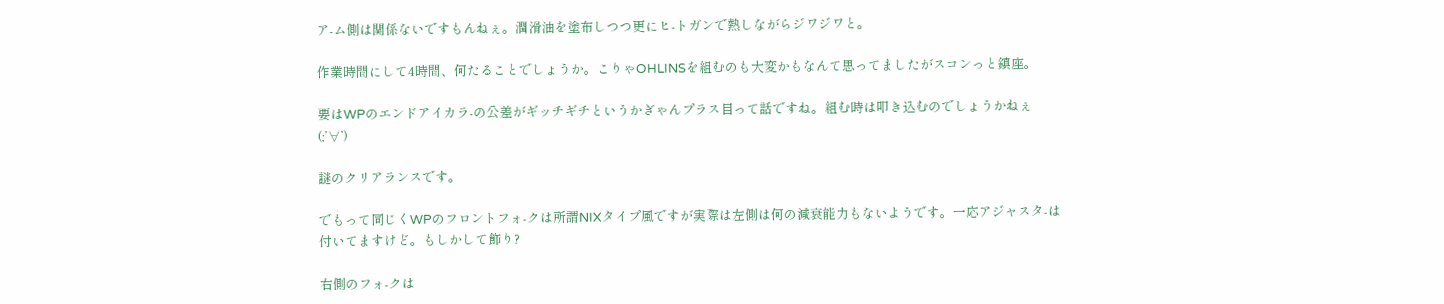ア-ム側は関係ないですもんねぇ。潤滑油を塗布しつつ更にヒ-トガンで熱しながらジワジワと。

作業時間にして4時間、何たることでしょうか。こりゃOHLINSを組むのも大変かもなんて思ってましたがスコンっと鎮座。

要はWPのエンドアイカラ-の公差がギッチギチというかぎゃんプラス目って話ですね。組む時は叩き込むのでしょうかねぇ(;’∀’)

謎のクリアランスです。

でもって同じくWPのフロントフォ-クは所謂NIXタイプ風ですが実際は左側は何の減衰能力もないようです。一応アジャスタ-は付いてますけど。もしかして飾り?

右側のフォ-クは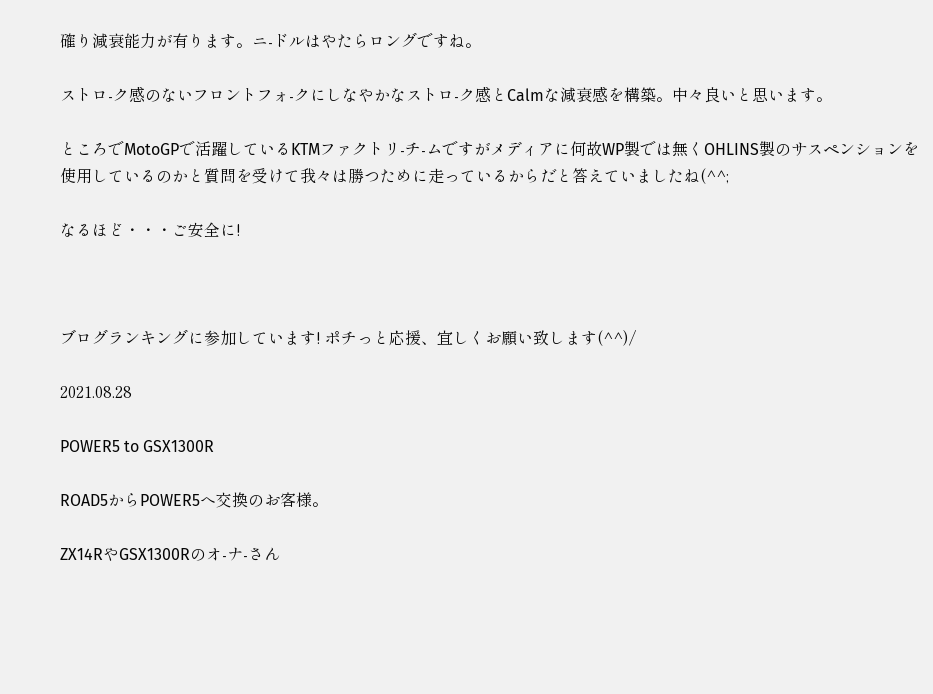確り減衰能力が有ります。ニ-ドルはやたらロングですね。

ストロ-ク感のないフロントフォ-クにしなやかなストロ-ク感とCalmな減衰感を構築。中々良いと思います。

ところでMotoGPで活躍しているKTMファクトリ-チ-ムですがメディアに何故WP製では無くOHLINS製のサスペンションを使用しているのかと質問を受けて我々は勝つために走っているからだと答えていましたね(^^;

なるほど・・・ご安全に!



ブログランキングに参加しています! ポチっと応援、宜しくお願い致します(^^)/

2021.08.28

POWER5 to GSX1300R

ROAD5からPOWER5へ交換のお客様。

ZX14RやGSX1300Rのオ-ナ-さん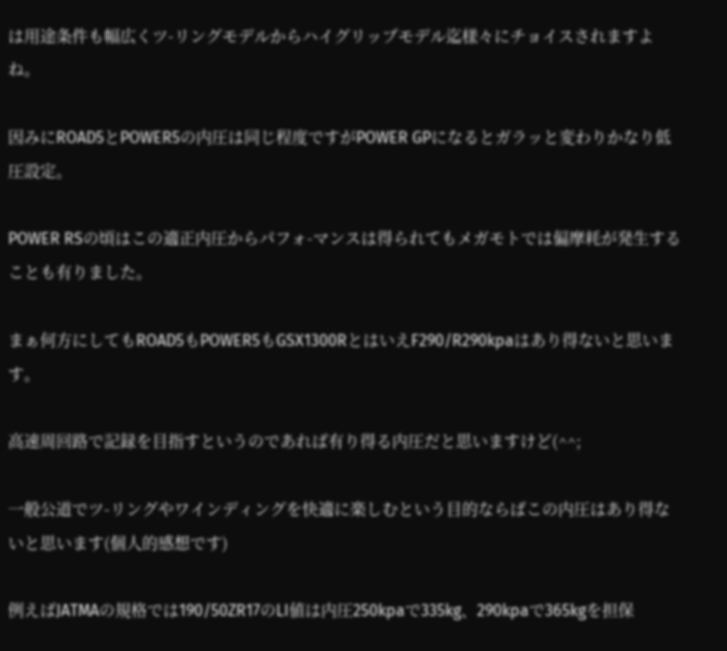は用途条件も幅広くツ-リングモデルからハイグリップモデル迄様々にチョイスされますよね。

因みにROAD5とPOWER5の内圧は同じ程度ですがPOWER GPになるとガラッと変わりかなり低圧設定。

POWER RSの頃はこの適正内圧からパフォ-マンスは得られてもメガモトでは偏摩耗が発生することも有りました。

まぁ何方にしてもROAD5もPOWER5もGSX1300RとはいえF290/R290kpaはあり得ないと思います。

高速周回路で記録を目指すというのであれば有り得る内圧だと思いますけど(^^;

一般公道でツ-リングやワインディングを快適に楽しむという目的ならばこの内圧はあり得ないと思います(個人的感想です)

例えばJATMAの規格では190/50ZR17のLI値は内圧250kpaで335kg、290kpaで365kgを担保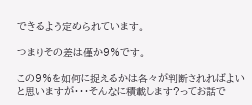できるよう定められています。

つまりその差は僅か9%です。

この9%を如何に捉えるかは各々が判断されればよいと思いますが・・・そんなに積載します?ってお話で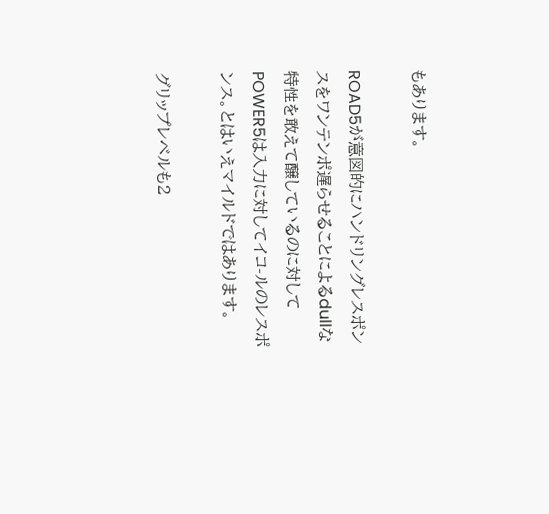もあります。

ROAD5が意図的にハンドリングレスポンスをワンテンポ遅らせることによるdullな特性を敢えて醸しているのに対してPOWER5は入力に対してイコ-ルのレスポンス。とはいえマイルドではあります。

グリップレベルも2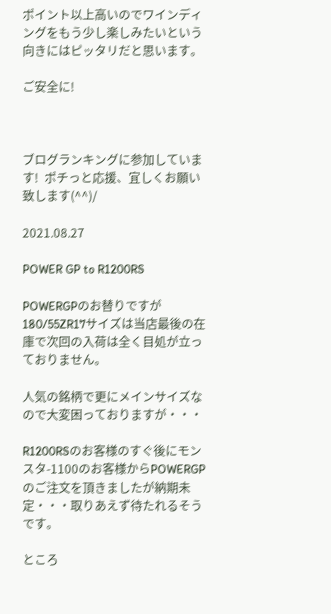ポイント以上高いのでワインディングをもう少し楽しみたいという向きにはピッタリだと思います。

ご安全に!



ブログランキングに参加しています!  ポチっと応援、宜しくお願い致します(^^)/

2021.08.27

POWER GP to R1200RS

POWERGPのお替りですが180/55ZR17サイズは当店最後の在庫で次回の入荷は全く目処が立っておりません。

人気の銘柄で更にメインサイズなので大変困っておりますが・・・

R1200RSのお客様のすぐ後にモンスタ-1100のお客様からPOWERGPのご注文を頂きましたが納期未定・・・取りあえず待たれるそうです。

ところ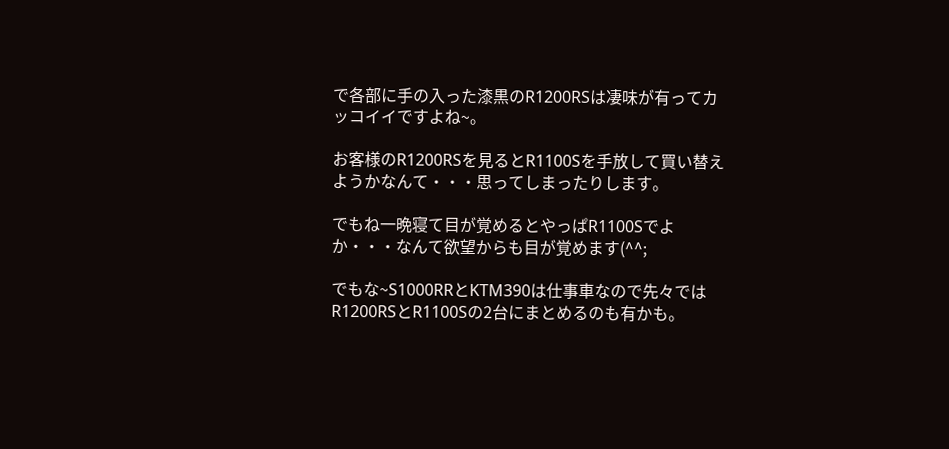で各部に手の入った漆黒のR1200RSは凄味が有ってカッコイイですよね~。

お客様のR1200RSを見るとR1100Sを手放して買い替えようかなんて・・・思ってしまったりします。

でもね一晩寝て目が覚めるとやっぱR1100Sでよか・・・なんて欲望からも目が覚めます(^^;

でもな~S1000RRとKTM390は仕事車なので先々ではR1200RSとR1100Sの2台にまとめるのも有かも。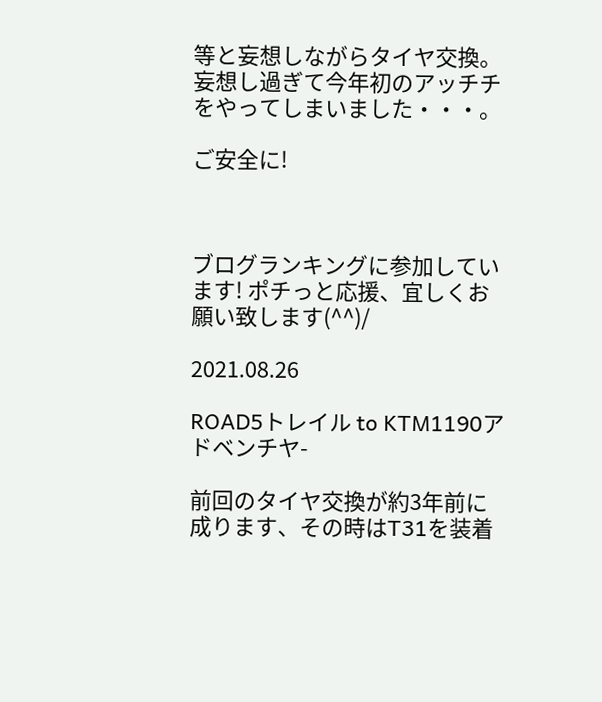等と妄想しながらタイヤ交換。妄想し過ぎて今年初のアッチチをやってしまいました・・・。

ご安全に!



ブログランキングに参加しています! ポチっと応援、宜しくお願い致します(^^)/

2021.08.26

ROAD5トレイル to KTM1190アドベンチヤ-

前回のタイヤ交換が約3年前に成ります、その時はT31を装着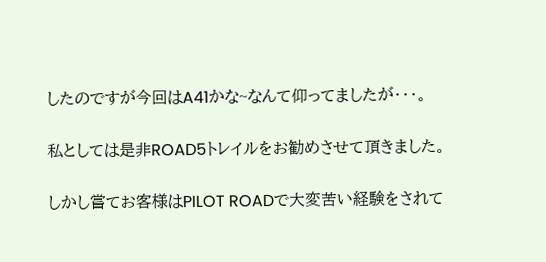したのですが今回はA41かな~なんて仰ってましたが・・・。

私としては是非ROAD5トレイルをお勧めさせて頂きました。

しかし嘗てお客様はPILOT ROADで大変苦い経験をされて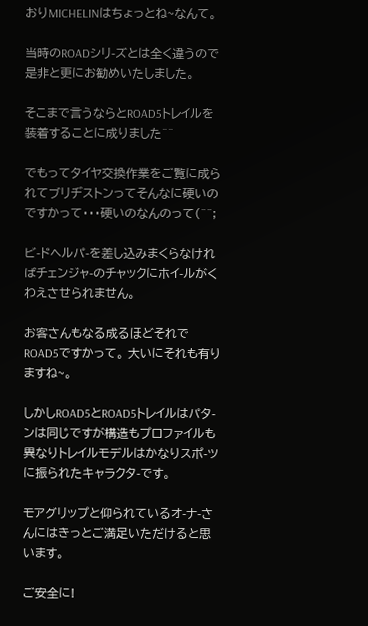おりMICHELINはちょっとね~なんて。

当時のROADシリ-ズとは全く違うので是非と更にお勧めいたしました。

そこまで言うならとROAD5トレイルを装着することに成りました^^

でもってタイヤ交換作業をご覧に成られてブリヂストンってそんなに硬いのですかって・・・硬いのなんのって(^^;

ビ-ドヘルパ-を差し込みまくらなければチェンジャ-のチャックにホイ-ルがくわえさせられません。

お客さんもなる成るほどそれでROAD5ですかって。 大いにそれも有りますね~。

しかしROAD5とROAD5トレイルはパタ-ンは同じですが構造もプロファイルも異なりトレイルモデルはかなりスポ-ツに振られたキャラクタ-です。

モアグリップと仰られているオ-ナ-さんにはきっとご満足いただけると思います。

ご安全に!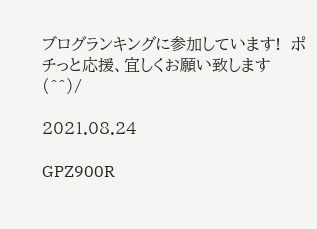ブログランキングに参加しています!  ポチっと応援、宜しくお願い致します(^^)/

2021.08.24

GPZ900R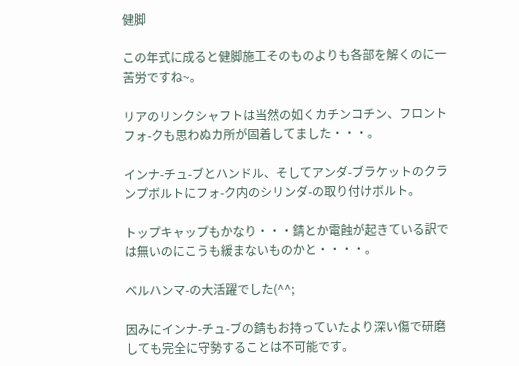健脚

この年式に成ると健脚施工そのものよりも各部を解くのに一苦労ですね~。

リアのリンクシャフトは当然の如くカチンコチン、フロントフォ-クも思わぬカ所が固着してました・・・。

インナ-チュ-ブとハンドル、そしてアンダ-ブラケットのクランプボルトにフォ-ク内のシリンダ-の取り付けボルト。

トップキャップもかなり・・・錆とか電蝕が起きている訳では無いのにこうも緩まないものかと・・・・。

ベルハンマ-の大活躍でした(^^;

因みにインナ-チュ-ブの錆もお持っていたより深い傷で研磨しても完全に守勢することは不可能です。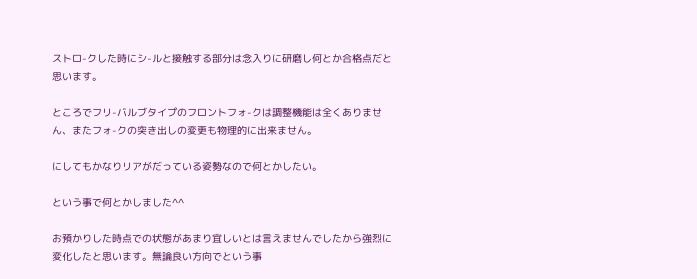ストロ-クした時にシ-ルと接触する部分は念入りに研磨し何とか合格点だと思います。

ところでフリ-バルブタイプのフロントフォ-クは調整機能は全くありません、またフォ-クの突き出しの変更も物理的に出来ません。

にしてもかなりリアがだっている姿勢なので何とかしたい。

という事で何とかしました^^

お預かりした時点での状態があまり宜しいとは言えませんでしたから強烈に変化したと思います。無論良い方向でという事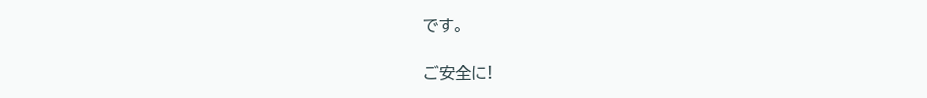です。

ご安全に!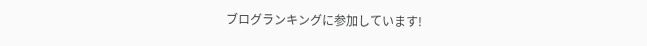ブログランキングに参加しています!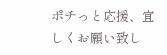ポチっと応援、宜しくお願い致し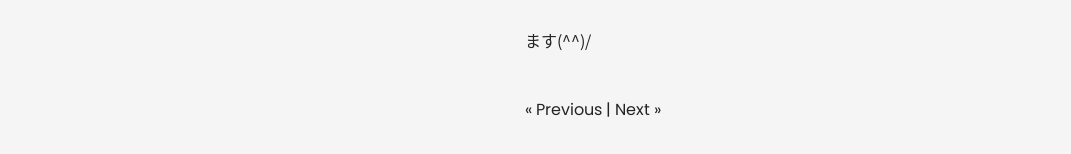ます(^^)/

« Previous | Next »